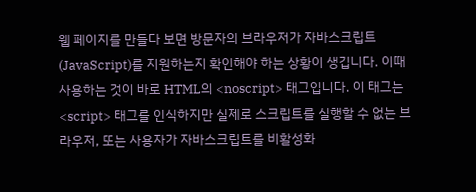웹 페이지를 만들다 보면 방문자의 브라우저가 자바스크립트(JavaScript)를 지원하는지 확인해야 하는 상황이 생깁니다. 이때 사용하는 것이 바로 HTML의 <noscript> 태그입니다. 이 태그는 <script> 태그를 인식하지만 실제로 스크립트를 실행할 수 없는 브라우저, 또는 사용자가 자바스크립트를 비활성화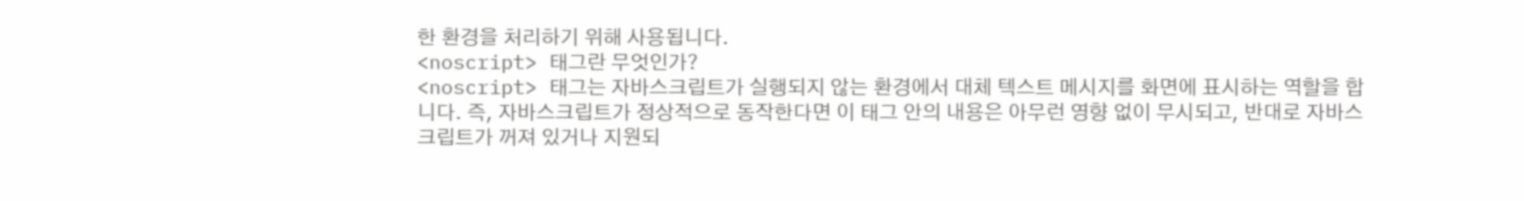한 환경을 처리하기 위해 사용됩니다.
<noscript> 태그란 무엇인가?
<noscript> 태그는 자바스크립트가 실행되지 않는 환경에서 대체 텍스트 메시지를 화면에 표시하는 역할을 합니다. 즉, 자바스크립트가 정상적으로 동작한다면 이 태그 안의 내용은 아무런 영향 없이 무시되고, 반대로 자바스크립트가 꺼져 있거나 지원되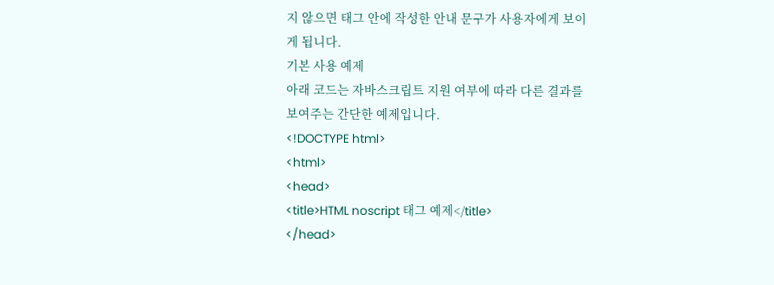지 않으면 태그 안에 작성한 안내 문구가 사용자에게 보이게 됩니다.
기본 사용 예제
아래 코드는 자바스크립트 지원 여부에 따라 다른 결과를 보여주는 간단한 예제입니다.
<!DOCTYPE html>
<html>
<head>
<title>HTML noscript 태그 예제</title>
</head>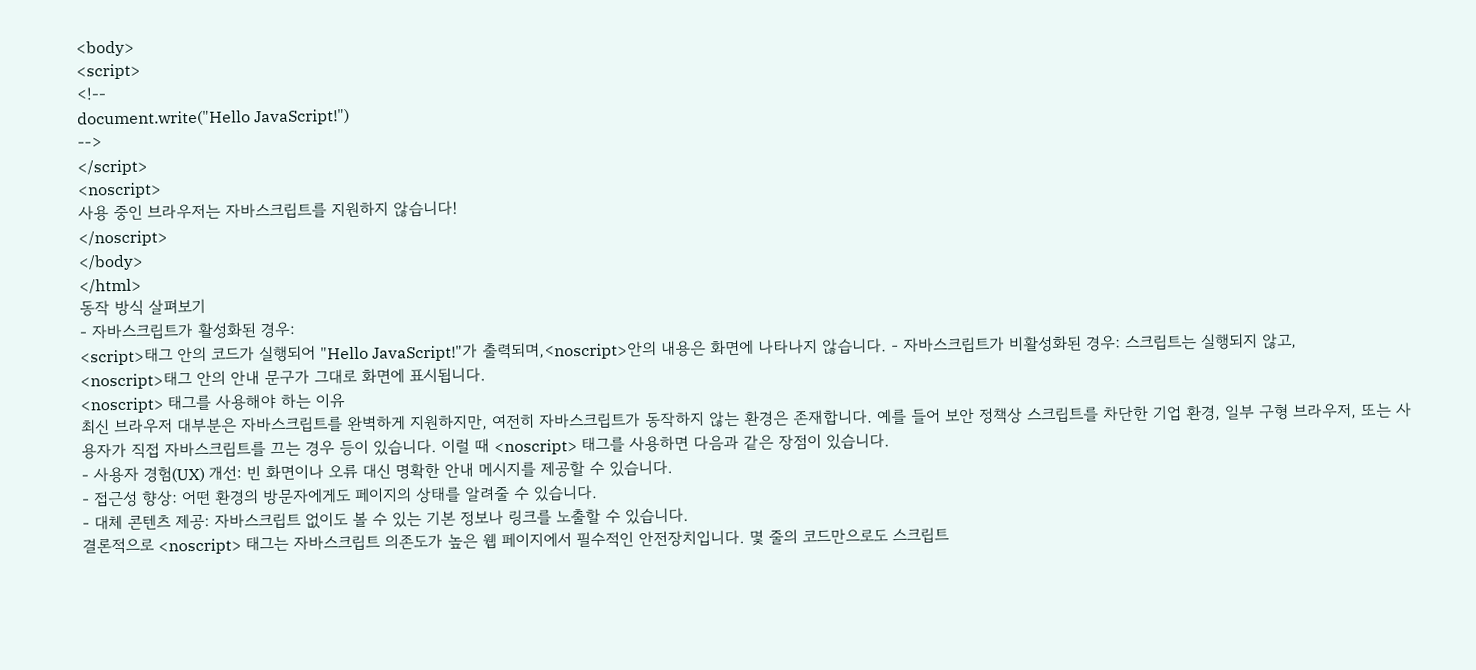<body>
<script>
<!--
document.write("Hello JavaScript!")
-->
</script>
<noscript>
사용 중인 브라우저는 자바스크립트를 지원하지 않습니다!
</noscript>
</body>
</html>
동작 방식 살펴보기
- 자바스크립트가 활성화된 경우:
<script>태그 안의 코드가 실행되어 "Hello JavaScript!"가 출력되며,<noscript>안의 내용은 화면에 나타나지 않습니다. - 자바스크립트가 비활성화된 경우: 스크립트는 실행되지 않고,
<noscript>태그 안의 안내 문구가 그대로 화면에 표시됩니다.
<noscript> 태그를 사용해야 하는 이유
최신 브라우저 대부분은 자바스크립트를 완벽하게 지원하지만, 여전히 자바스크립트가 동작하지 않는 환경은 존재합니다. 예를 들어 보안 정책상 스크립트를 차단한 기업 환경, 일부 구형 브라우저, 또는 사용자가 직접 자바스크립트를 끄는 경우 등이 있습니다. 이럴 때 <noscript> 태그를 사용하면 다음과 같은 장점이 있습니다.
- 사용자 경험(UX) 개선: 빈 화면이나 오류 대신 명확한 안내 메시지를 제공할 수 있습니다.
- 접근성 향상: 어떤 환경의 방문자에게도 페이지의 상태를 알려줄 수 있습니다.
- 대체 콘텐츠 제공: 자바스크립트 없이도 볼 수 있는 기본 정보나 링크를 노출할 수 있습니다.
결론적으로 <noscript> 태그는 자바스크립트 의존도가 높은 웹 페이지에서 필수적인 안전장치입니다. 몇 줄의 코드만으로도 스크립트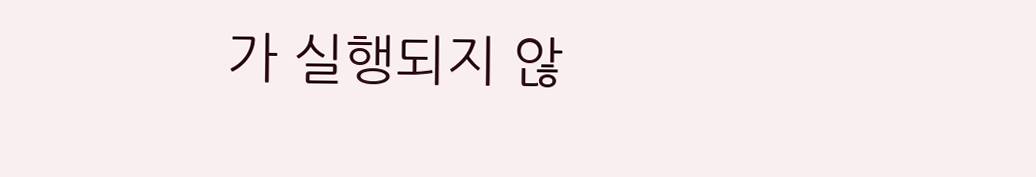가 실행되지 않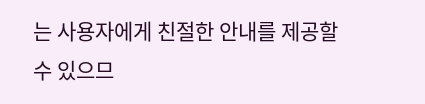는 사용자에게 친절한 안내를 제공할 수 있으므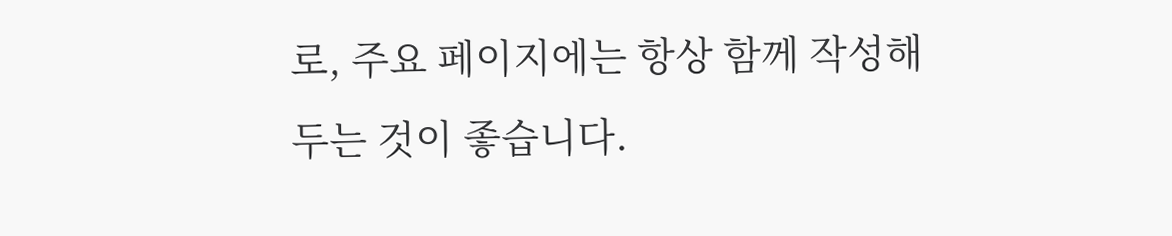로, 주요 페이지에는 항상 함께 작성해 두는 것이 좋습니다.